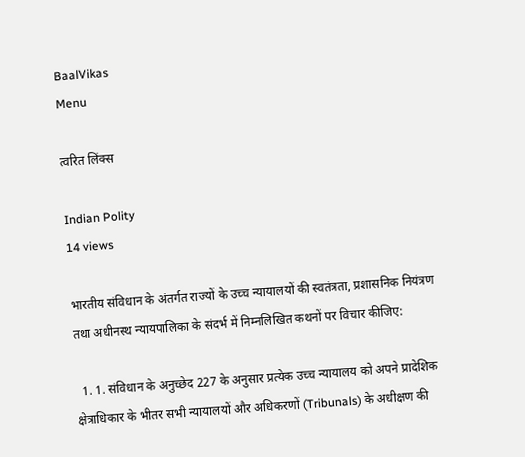BaalVikas
Menu

त्वरित लिंक्स

Indian Polity
14 views

भारतीय संविधान के अंतर्गत राज्यों के उच्च न्यायालयों की स्वतंत्रता, प्रशासनिक नियंत्रण तथा अधीनस्थ न्यायपालिका के संदर्भ में निम्नलिखित कथनों पर विचार कीजिए:

  1. 1. संविधान के अनुच्छेद 227 के अनुसार प्रत्येक उच्च न्यायालय को अपने प्रादेशिक क्षेत्राधिकार के भीतर सभी न्यायालयों और अधिकरणों (Tribunals) के अधीक्षण की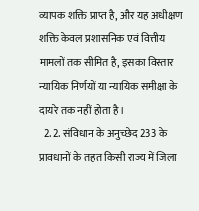व्यापक शक्ति प्राप्त है, और यह अधीक्षण शक्ति केवल प्रशासनिक एवं वित्तीय मामलों तक सीमित है, इसका विस्तार न्यायिक निर्णयों या न्यायिक समीक्षा के दायरे तक नहीं होता है।
  2. 2. संविधान के अनुच्छेद 233 के प्रावधानों के तहत किसी राज्य में जिला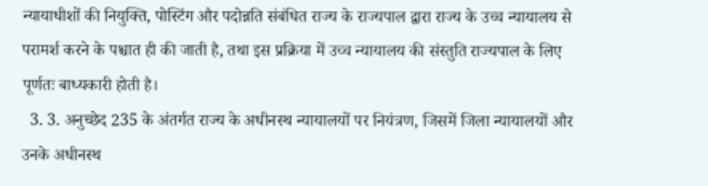न्यायाधीशों की नियुक्ति, पोस्टिंग और पदोन्नति संबंधित राज्य के राज्यपाल द्वारा राज्य के उच्च न्यायालय से परामर्श करने के पश्चात ही की जाती है, तथा इस प्रक्रिया में उच्च न्यायालय की संस्तुति राज्यपाल के लिए पूर्णतः बाध्यकारी होती है।
  3. 3. अनुच्छेद 235 के अंतर्गत राज्य के अधीनस्थ न्यायालयों पर नियंत्रण, जिसमें जिला न्यायालयों और उनके अधीनस्थ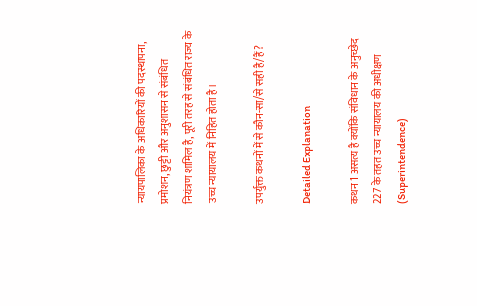न्यायपालिका के अधिकारियों की पदस्थापना, प्रमोशन, छुट्टी और अनुशासन से संबंधित नियंत्रण शामिल है, पूरी तरह से संबंधित राज्य के उच्च न्यायालय में निहित होता है।

उपर्युक्त कथनों में से कौन-सा/से सही है/हैं?

Detailed Explanation

कथन 1 असत्य है क्योंकि संविधान के अनुच्छेद 227 के तहत उच्च न्यायालय की अधीक्षण (Superintendence)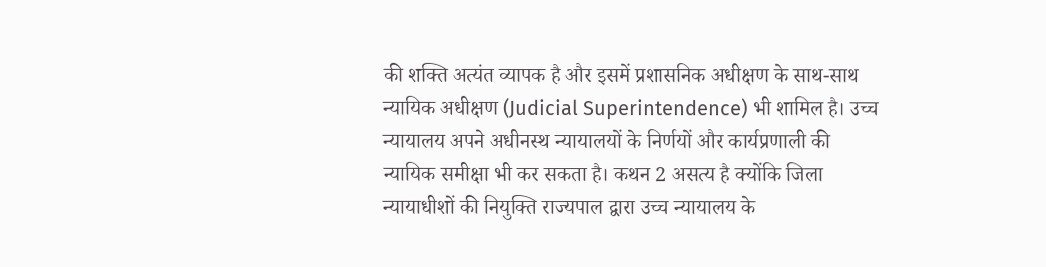की शक्ति अत्यंत व्यापक है और इसमें प्रशासनिक अधीक्षण के साथ-साथ न्यायिक अधीक्षण (Judicial Superintendence) भी शामिल है। उच्च न्यायालय अपने अधीनस्थ न्यायालयों के निर्णयों और कार्यप्रणाली की न्यायिक समीक्षा भी कर सकता है। कथन 2 असत्य है क्योंकि जिला न्यायाधीशों की नियुक्ति राज्यपाल द्वारा उच्च न्यायालय के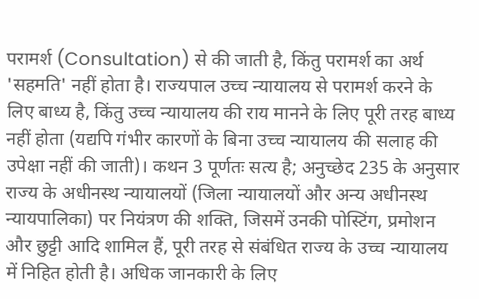परामर्श (Consultation) से की जाती है, किंतु परामर्श का अर्थ 'सहमति' नहीं होता है। राज्यपाल उच्च न्यायालय से परामर्श करने के लिए बाध्य है, किंतु उच्च न्यायालय की राय मानने के लिए पूरी तरह बाध्य नहीं होता (यद्यपि गंभीर कारणों के बिना उच्च न्यायालय की सलाह की उपेक्षा नहीं की जाती)। कथन 3 पूर्णतः सत्य है; अनुच्छेद 235 के अनुसार राज्य के अधीनस्थ न्यायालयों (जिला न्यायालयों और अन्य अधीनस्थ न्यायपालिका) पर नियंत्रण की शक्ति, जिसमें उनकी पोस्टिंग, प्रमोशन और छुट्टी आदि शामिल हैं, पूरी तरह से संबंधित राज्य के उच्च न्यायालय में निहित होती है। अधिक जानकारी के लिए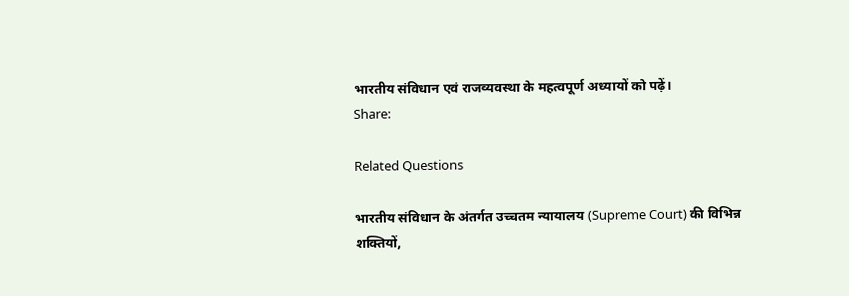भारतीय संविधान एवं राजव्यवस्था के महत्वपूर्ण अध्यायों को पढ़ें।
Share:

Related Questions

भारतीय संविधान के अंतर्गत उच्चतम न्यायालय (Supreme Court) की विभिन्न शक्तियों,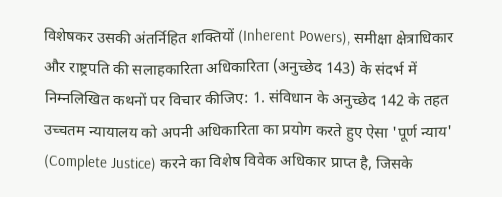विशेषकर उसकी अंतर्निहित शक्तियों (Inherent Powers), समीक्षा क्षेत्राधिकार और राष्ट्रपति की सलाहकारिता अधिकारिता (अनुच्छेद 143) के संदर्भ में निम्नलिखित कथनों पर विचार कीजिए: 1. संविधान के अनुच्छेद 142 के तहत उच्चतम न्यायालय को अपनी अधिकारिता का प्रयोग करते हुए ऐसा 'पूर्ण न्याय' (Complete Justice) करने का विशेष विवेक अधिकार प्राप्त है, जिसके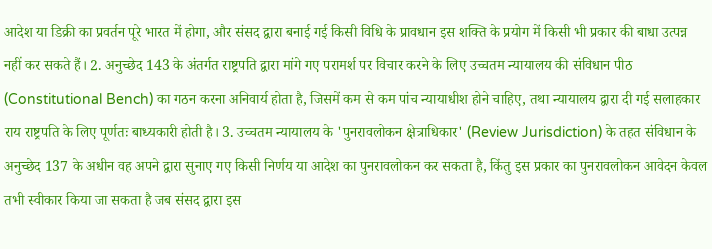आदेश या डिक्री का प्रवर्तन पूरे भारत में होगा, और संसद द्वारा बनाई गई किसी विधि के प्रावधान इस शक्ति के प्रयोग में किसी भी प्रकार की बाधा उत्पन्न नहीं कर सकते हैं। 2. अनुच्छेद 143 के अंतर्गत राष्ट्रपति द्वारा मांगे गए परामर्श पर विचार करने के लिए उच्चतम न्यायालय की संविधान पीठ (Constitutional Bench) का गठन करना अनिवार्य होता है, जिसमें कम से कम पांच न्यायाधीश होने चाहिए, तथा न्यायालय द्वारा दी गई सलाहकार राय राष्ट्रपति के लिए पूर्णतः बाध्यकारी होती है। 3. उच्चतम न्यायालय के 'पुनरावलोकन क्षेत्राधिकार' (Review Jurisdiction) के तहत संविधान के अनुच्छेद 137 के अधीन वह अपने द्वारा सुनाए गए किसी निर्णय या आदेश का पुनरावलोकन कर सकता है, किंतु इस प्रकार का पुनरावलोकन आवेदन केवल तभी स्वीकार किया जा सकता है जब संसद द्वारा इस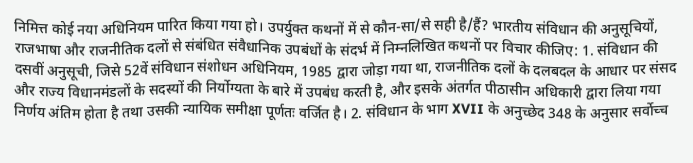निमित्त कोई नया अधिनियम पारित किया गया हो। उपर्युक्त कथनों में से कौन-सा/से सही है/हैं? भारतीय संविधान की अनुसूचियों, राजभाषा और राजनीतिक दलों से संबंधित संवैधानिक उपबंधों के संदर्भ में निम्नलिखित कथनों पर विचार कीजिए: 1. संविधान की दसवीं अनुसूची, जिसे 52वें संविधान संशोधन अधिनियम, 1985 द्वारा जोड़ा गया था, राजनीतिक दलों के दलबदल के आधार पर संसद और राज्य विधानमंडलों के सदस्यों की निर्योग्यता के बारे में उपबंध करती है, और इसके अंतर्गत पीठासीन अधिकारी द्वारा लिया गया निर्णय अंतिम होता है तथा उसकी न्यायिक समीक्षा पूर्णतः वर्जित है। 2. संविधान के भाग XVII के अनुच्छेद 348 के अनुसार सर्वोच्च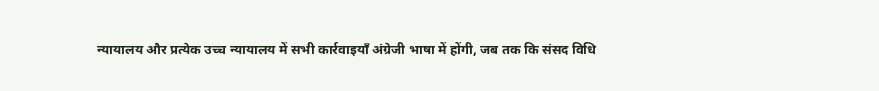न्यायालय और प्रत्येक उच्च न्यायालय में सभी कार्रवाइयाँ अंग्रेजी भाषा में होंगी, जब तक कि संसद विधि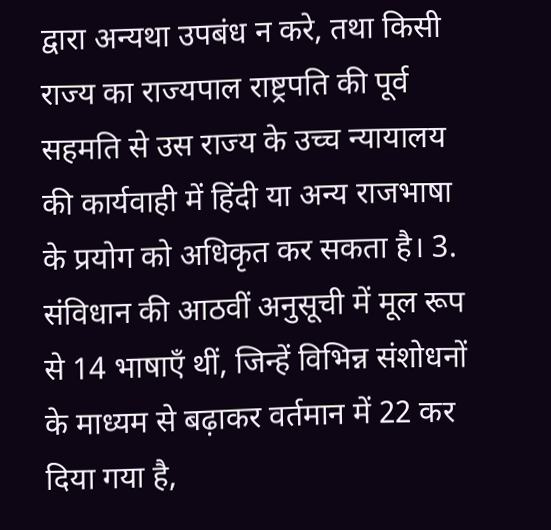द्वारा अन्यथा उपबंध न करे, तथा किसी राज्य का राज्यपाल राष्ट्रपति की पूर्व सहमति से उस राज्य के उच्च न्यायालय की कार्यवाही में हिंदी या अन्य राजभाषा के प्रयोग को अधिकृत कर सकता है। 3. संविधान की आठवीं अनुसूची में मूल रूप से 14 भाषाएँ थीं, जिन्हें विभिन्न संशोधनों के माध्यम से बढ़ाकर वर्तमान में 22 कर दिया गया है,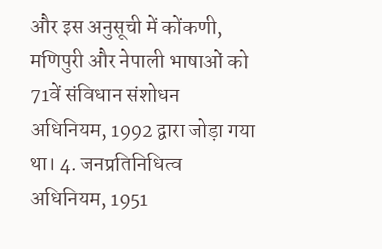और इस अनुसूची में कोंकणी, मणिपुरी और नेपाली भाषाओं को 71वें संविधान संशोधन अधिनियम, 1992 द्वारा जोड़ा गया था। 4. जनप्रतिनिधित्व अधिनियम, 1951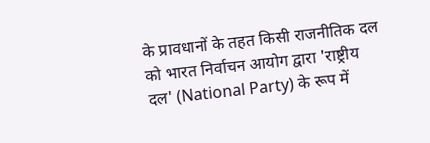के प्रावधानों के तहत किसी राजनीतिक दल को भारत निर्वाचन आयोग द्वारा 'राष्ट्रीय दल' (National Party) के रूप में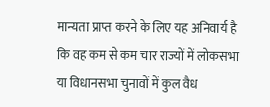मान्यता प्राप्त करने के लिए यह अनिवार्य है कि वह कम से कम चार राज्यों में लोकसभा या विधानसभा चुनावों में कुल वैध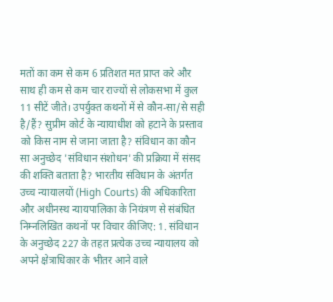मतों का कम से कम 6 प्रतिशत मत प्राप्त करे और साथ ही कम से कम चार राज्यों से लोकसभा में कुल 11 सीटें जीते। उपर्युक्त कथनों में से कौन-सा/से सही है/हैं? सुप्रीम कोर्ट के न्यायाधीश को हटाने के प्रस्ताव को किस नाम से जाना जाता है? संविधान का कौन सा अनुच्छेद 'संविधान संशोधन' की प्रक्रिया में संसद की शक्ति बताता है? भारतीय संविधान के अंतर्गत उच्च न्यायालयों (High Courts) की अधिकारिता और अधीनस्थ न्यायपालिका के नियंत्रण से संबंधित निम्नलिखित कथनों पर विचार कीजिए: 1. संविधान के अनुच्छेद 227 के तहत प्रत्येक उच्च न्यायालय को अपने क्षेत्राधिकार के भीतर आने वाले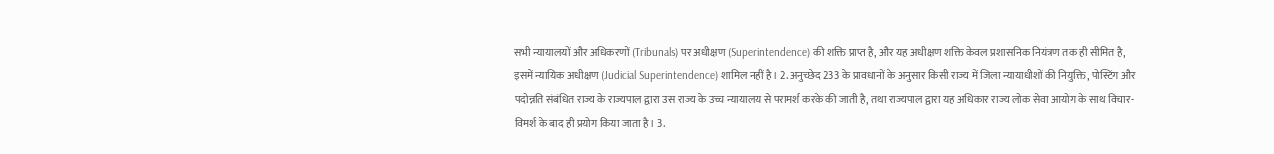सभी न्यायालयों और अधिकरणों (Tribunals) पर अधीक्षण (Superintendence) की शक्ति प्राप्त है, और यह अधीक्षण शक्ति केवल प्रशासनिक नियंत्रण तक ही सीमित है, इसमें न्यायिक अधीक्षण (Judicial Superintendence) शामिल नहीं है। 2. अनुच्छेद 233 के प्रावधानों के अनुसार किसी राज्य में जिला न्यायाधीशों की नियुक्ति, पोस्टिंग और पदोन्नति संबंधित राज्य के राज्यपाल द्वारा उस राज्य के उच्च न्यायालय से परामर्श करके की जाती है, तथा राज्यपाल द्वारा यह अधिकार राज्य लोक सेवा आयोग के साथ विचार-विमर्श के बाद ही प्रयोग किया जाता है। 3.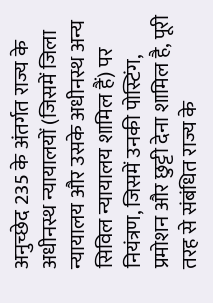अनुच्छेद 235 के अंतर्गत राज्य के अधीनस्थ न्यायालयों (जिसमें जिला न्यायालय और उसके अधीनस्थ अन्य सिविल न्यायालय शामिल हैं) पर नियंत्रण, जिसमें उनकी पोस्टिंग, प्रमोशन और छुट्टी देना शामिल है, पूरी तरह से संबंधित राज्य के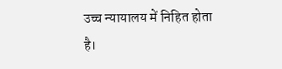उच्च न्यायालय में निहित होता है।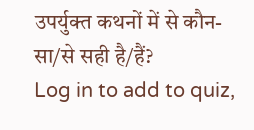उपर्युक्त कथनों में से कौन-सा/से सही है/हैं?
Log in to add to quiz,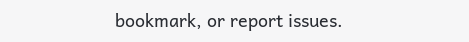bookmark, or report issues.